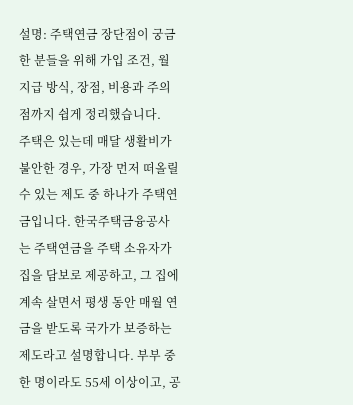설명: 주택연금 장단점이 궁금한 분들을 위해 가입 조건, 월지급 방식, 장점, 비용과 주의점까지 쉽게 정리했습니다.
주택은 있는데 매달 생활비가 불안한 경우, 가장 먼저 떠올릴 수 있는 제도 중 하나가 주택연금입니다. 한국주택금융공사는 주택연금을 주택 소유자가 집을 담보로 제공하고, 그 집에 계속 살면서 평생 동안 매월 연금을 받도록 국가가 보증하는 제도라고 설명합니다. 부부 중 한 명이라도 55세 이상이고, 공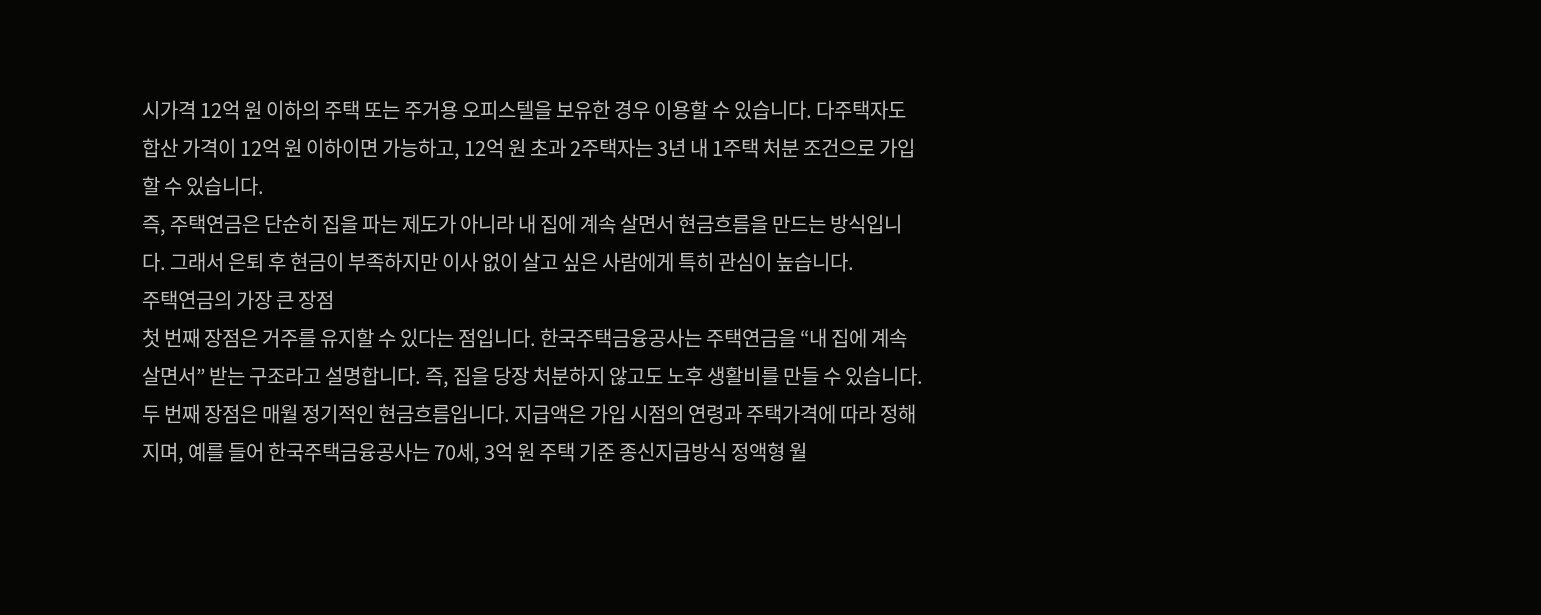시가격 12억 원 이하의 주택 또는 주거용 오피스텔을 보유한 경우 이용할 수 있습니다. 다주택자도 합산 가격이 12억 원 이하이면 가능하고, 12억 원 초과 2주택자는 3년 내 1주택 처분 조건으로 가입할 수 있습니다.
즉, 주택연금은 단순히 집을 파는 제도가 아니라 내 집에 계속 살면서 현금흐름을 만드는 방식입니다. 그래서 은퇴 후 현금이 부족하지만 이사 없이 살고 싶은 사람에게 특히 관심이 높습니다.
주택연금의 가장 큰 장점
첫 번째 장점은 거주를 유지할 수 있다는 점입니다. 한국주택금융공사는 주택연금을 “내 집에 계속 살면서” 받는 구조라고 설명합니다. 즉, 집을 당장 처분하지 않고도 노후 생활비를 만들 수 있습니다.
두 번째 장점은 매월 정기적인 현금흐름입니다. 지급액은 가입 시점의 연령과 주택가격에 따라 정해지며, 예를 들어 한국주택금융공사는 70세, 3억 원 주택 기준 종신지급방식 정액형 월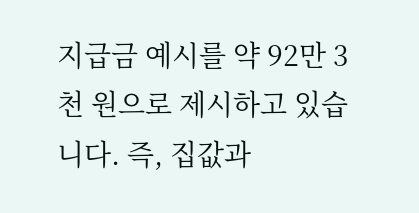지급금 예시를 약 92만 3천 원으로 제시하고 있습니다. 즉, 집값과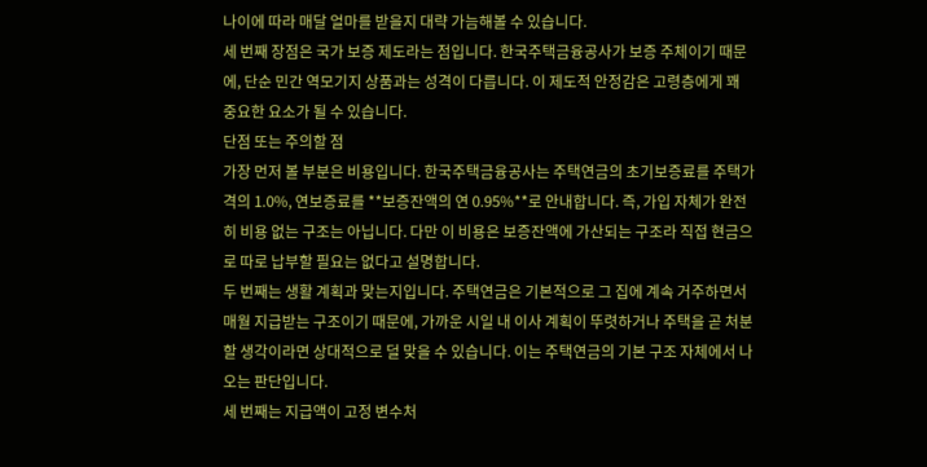나이에 따라 매달 얼마를 받을지 대략 가늠해볼 수 있습니다.
세 번째 장점은 국가 보증 제도라는 점입니다. 한국주택금융공사가 보증 주체이기 때문에, 단순 민간 역모기지 상품과는 성격이 다릅니다. 이 제도적 안정감은 고령층에게 꽤 중요한 요소가 될 수 있습니다.
단점 또는 주의할 점
가장 먼저 볼 부분은 비용입니다. 한국주택금융공사는 주택연금의 초기보증료를 주택가격의 1.0%, 연보증료를 **보증잔액의 연 0.95%**로 안내합니다. 즉, 가입 자체가 완전히 비용 없는 구조는 아닙니다. 다만 이 비용은 보증잔액에 가산되는 구조라 직접 현금으로 따로 납부할 필요는 없다고 설명합니다.
두 번째는 생활 계획과 맞는지입니다. 주택연금은 기본적으로 그 집에 계속 거주하면서 매월 지급받는 구조이기 때문에, 가까운 시일 내 이사 계획이 뚜렷하거나 주택을 곧 처분할 생각이라면 상대적으로 덜 맞을 수 있습니다. 이는 주택연금의 기본 구조 자체에서 나오는 판단입니다.
세 번째는 지급액이 고정 변수처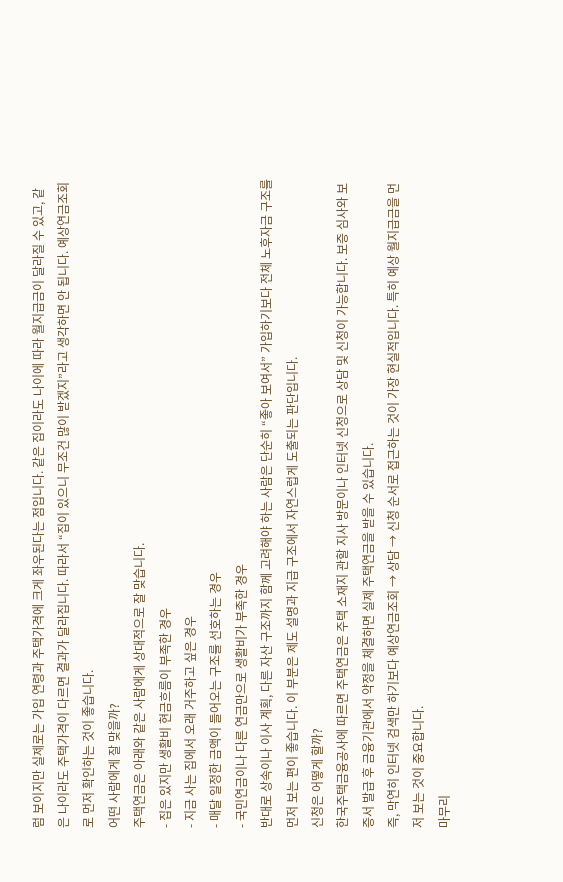럼 보이지만 실제로는 가입 연령과 주택가격에 크게 좌우된다는 점입니다. 같은 집이라도 나이에 따라 월지급금이 달라질 수 있고, 같은 나이라도 주택가격이 다르면 결과가 달라집니다. 따라서 “집이 있으니 무조건 많이 받겠지”라고 생각하면 안 됩니다. 예상연금조회로 먼저 확인하는 것이 좋습니다.
어떤 사람에게 잘 맞을까?
주택연금은 아래와 같은 사람에게 상대적으로 잘 맞습니다.
- 집은 있지만 생활비 현금흐름이 부족한 경우
- 지금 사는 집에서 오래 거주하고 싶은 경우
- 매달 일정한 금액이 들어오는 구조를 선호하는 경우
- 국민연금이나 다른 연금만으로 생활비가 부족한 경우
반대로 상속이나 이사 계획, 다른 자산 구조까지 함께 고려해야 하는 사람은 단순히 “좋아 보여서” 가입하기보다 전체 노후자금 구조를 먼저 보는 편이 좋습니다. 이 부분은 제도 설명과 지급 구조에서 자연스럽게 도출되는 판단입니다.
신청은 어떻게 할까?
한국주택금융공사에 따르면 주택연금은 주택 소재지 관할 지사 방문이나 인터넷 신청으로 상담 및 신청이 가능합니다. 보증 심사와 보증서 발급 후 금융기관에서 약정을 체결하면 실제 주택연금을 받을 수 있습니다.
즉, 막연히 인터넷 검색만 하기보다 예상연금조회 → 상담 → 신청 순서로 접근하는 것이 가장 현실적입니다. 특히 예상 월지급금을 먼저 보는 것이 중요합니다.
마무리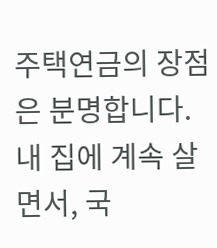주택연금의 장점은 분명합니다.
내 집에 계속 살면서, 국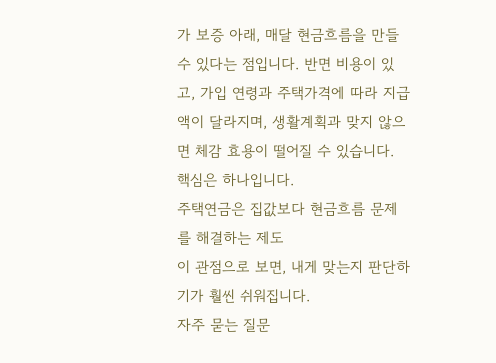가 보증 아래, 매달 현금흐름을 만들 수 있다는 점입니다. 반면 비용이 있고, 가입 연령과 주택가격에 따라 지급액이 달라지며, 생활계획과 맞지 않으면 체감 효용이 떨어질 수 있습니다.
핵심은 하나입니다.
주택연금은 집값보다 현금흐름 문제를 해결하는 제도
이 관점으로 보면, 내게 맞는지 판단하기가 훨씬 쉬워집니다.
자주 묻는 질문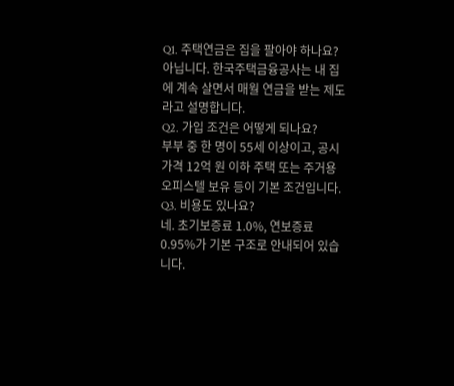Q1. 주택연금은 집을 팔아야 하나요?
아닙니다. 한국주택금융공사는 내 집에 계속 살면서 매월 연금을 받는 제도라고 설명합니다.
Q2. 가입 조건은 어떻게 되나요?
부부 중 한 명이 55세 이상이고, 공시가격 12억 원 이하 주택 또는 주거용 오피스텔 보유 등이 기본 조건입니다.
Q3. 비용도 있나요?
네. 초기보증료 1.0%, 연보증료 0.95%가 기본 구조로 안내되어 있습니다.